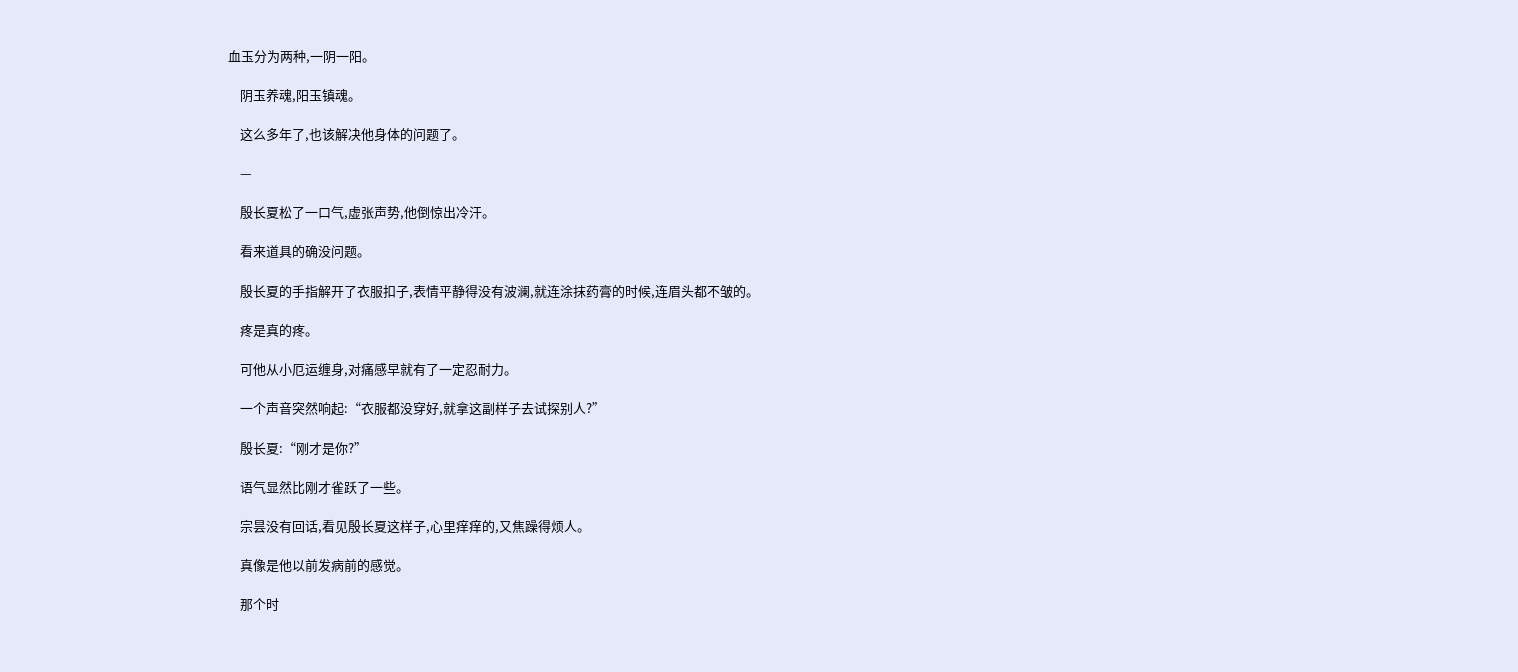血玉分为两种,一阴一阳。

    阴玉养魂,阳玉镇魂。

    这么多年了,也该解决他身体的问题了。

    —

    殷长夏松了一口气,虚张声势,他倒惊出冷汗。

    看来道具的确没问题。

    殷长夏的手指解开了衣服扣子,表情平静得没有波澜,就连涂抹药膏的时候,连眉头都不皱的。

    疼是真的疼。

    可他从小厄运缠身,对痛感早就有了一定忍耐力。

    一个声音突然响起:“衣服都没穿好,就拿这副样子去试探别人?”

    殷长夏:“刚才是你?”

    语气显然比刚才雀跃了一些。

    宗昙没有回话,看见殷长夏这样子,心里痒痒的,又焦躁得烦人。

    真像是他以前发病前的感觉。

    那个时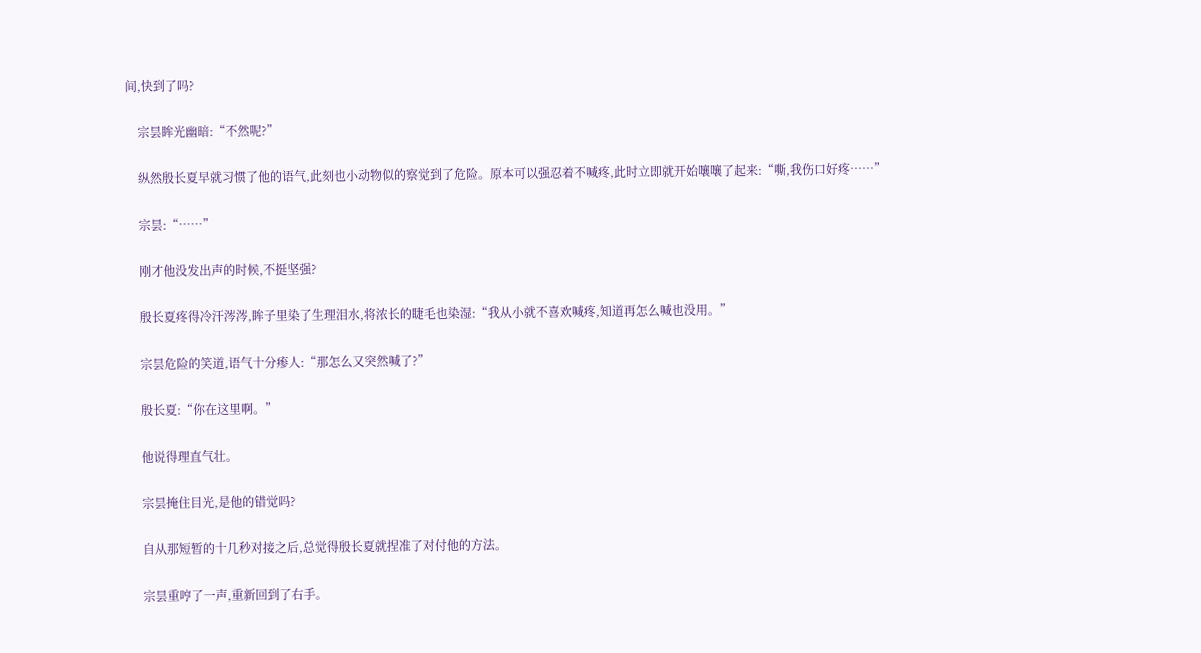间,快到了吗?

    宗昙眸光幽暗:“不然呢?”

    纵然殷长夏早就习惯了他的语气,此刻也小动物似的察觉到了危险。原本可以强忍着不喊疼,此时立即就开始嚷嚷了起来:“嘶,我伤口好疼……”

    宗昙:“……”

    刚才他没发出声的时候,不挺坚强?

    殷长夏疼得冷汗涔涔,眸子里染了生理泪水,将浓长的睫毛也染湿:“我从小就不喜欢喊疼,知道再怎么喊也没用。”

    宗昙危险的笑道,语气十分瘆人:“那怎么又突然喊了?”

    殷长夏:“你在这里啊。”

    他说得理直气壮。

    宗昙掩住目光,是他的错觉吗?

    自从那短暂的十几秒对接之后,总觉得殷长夏就捏准了对付他的方法。

    宗昙重哼了一声,重新回到了右手。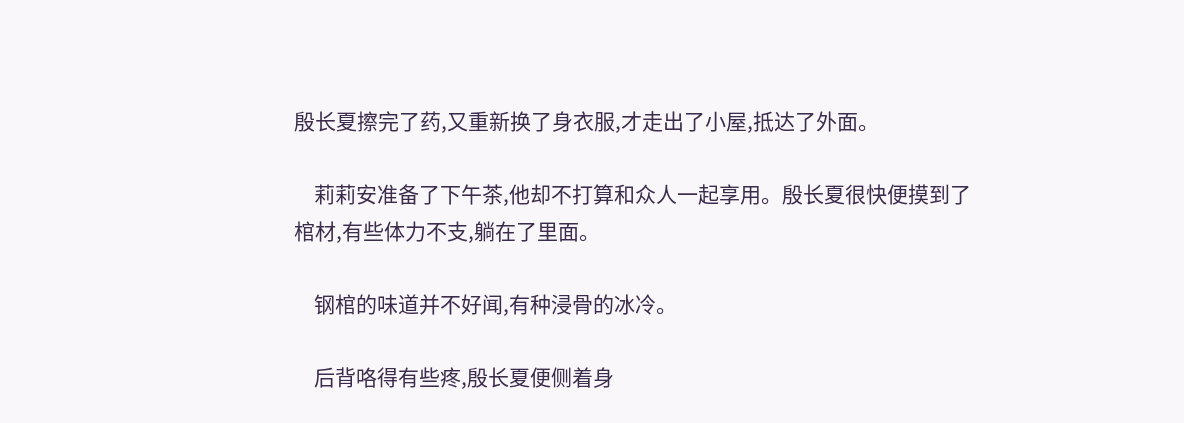殷长夏擦完了药,又重新换了身衣服,才走出了小屋,抵达了外面。

    莉莉安准备了下午茶,他却不打算和众人一起享用。殷长夏很快便摸到了棺材,有些体力不支,躺在了里面。

    钢棺的味道并不好闻,有种浸骨的冰冷。

    后背咯得有些疼,殷长夏便侧着身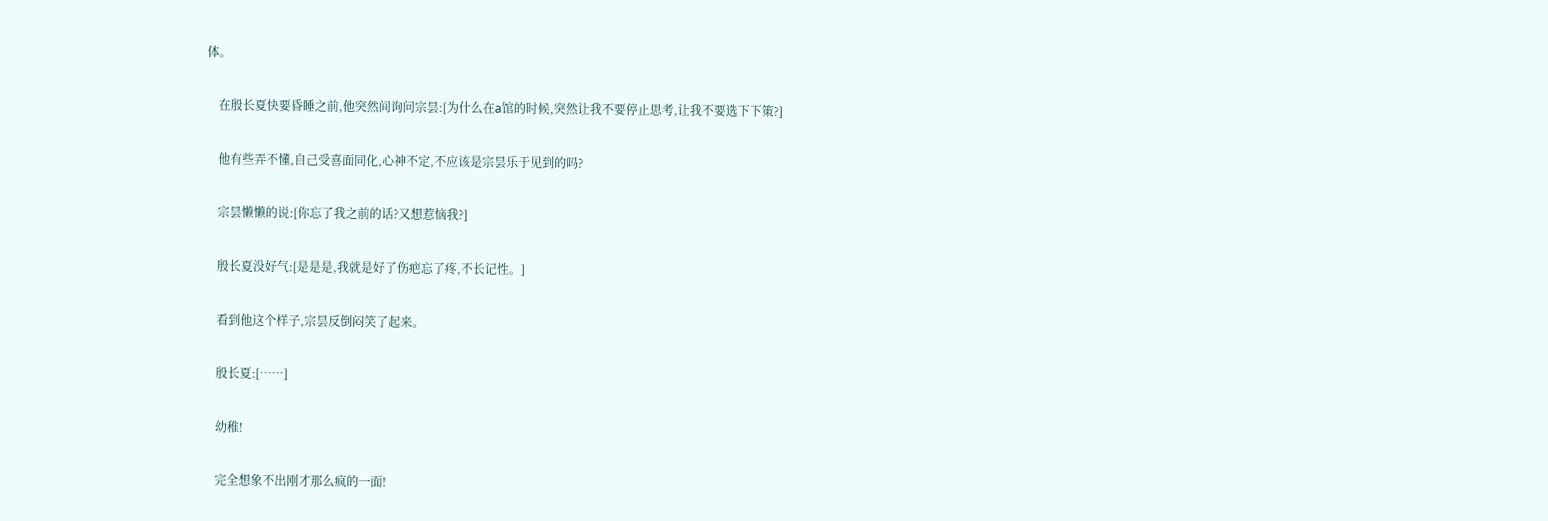体。

    在殷长夏快要昏睡之前,他突然间询问宗昙:[为什么在a馆的时候,突然让我不要停止思考,让我不要选下下策?]

    他有些弄不懂,自己受喜面同化,心神不定,不应该是宗昙乐于见到的吗?

    宗昙懒懒的说:[你忘了我之前的话?又想惹恼我?]

    殷长夏没好气:[是是是,我就是好了伤疤忘了疼,不长记性。]

    看到他这个样子,宗昙反倒闷笑了起来。

    殷长夏:[……]

    幼稚!

    完全想象不出刚才那么疯的一面!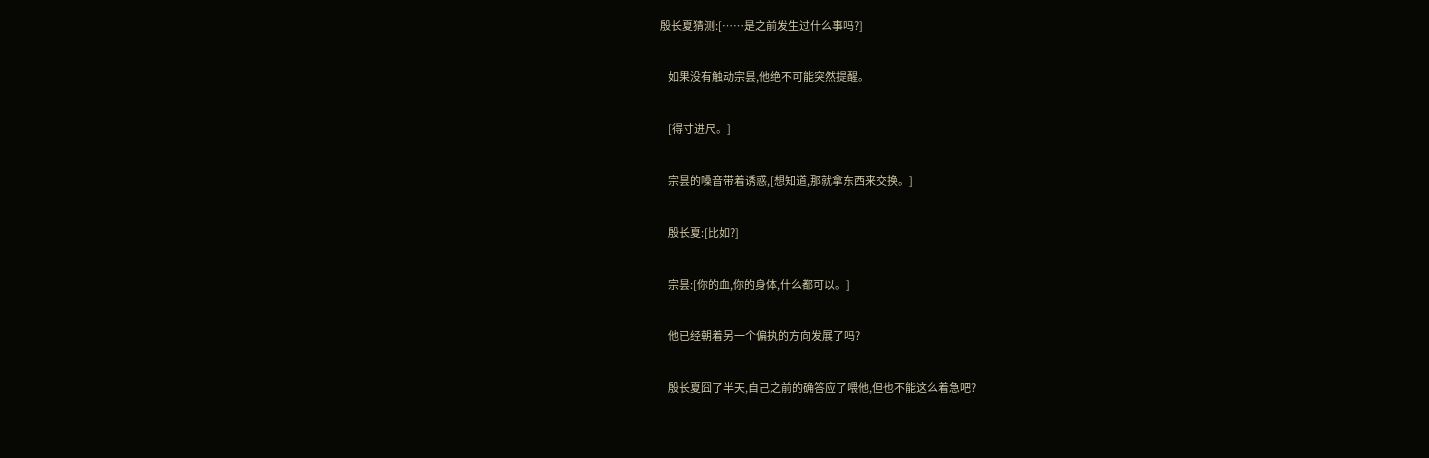殷长夏猜测:[……是之前发生过什么事吗?]

    如果没有触动宗昙,他绝不可能突然提醒。

    [得寸进尺。]

    宗昙的嗓音带着诱惑,[想知道,那就拿东西来交换。]

    殷长夏:[比如?]

    宗昙:[你的血,你的身体,什么都可以。]

    他已经朝着另一个偏执的方向发展了吗?

    殷长夏囧了半天,自己之前的确答应了喂他,但也不能这么着急吧?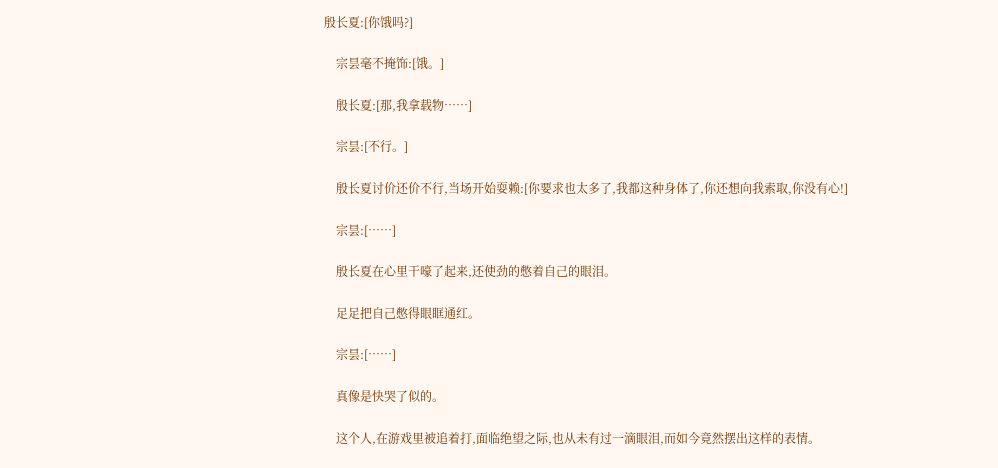殷长夏:[你饿吗?]

    宗昙毫不掩饰:[饿。]

    殷长夏:[那,我拿载物……]

    宗昙:[不行。]

    殷长夏讨价还价不行,当场开始耍赖:[你要求也太多了,我都这种身体了,你还想向我索取,你没有心!]

    宗昙:[……]

    殷长夏在心里干嚎了起来,还使劲的憋着自己的眼泪。

    足足把自己憋得眼眶通红。

    宗昙:[……]

    真像是快哭了似的。

    这个人,在游戏里被追着打,面临绝望之际,也从未有过一滴眼泪,而如今竟然摆出这样的表情。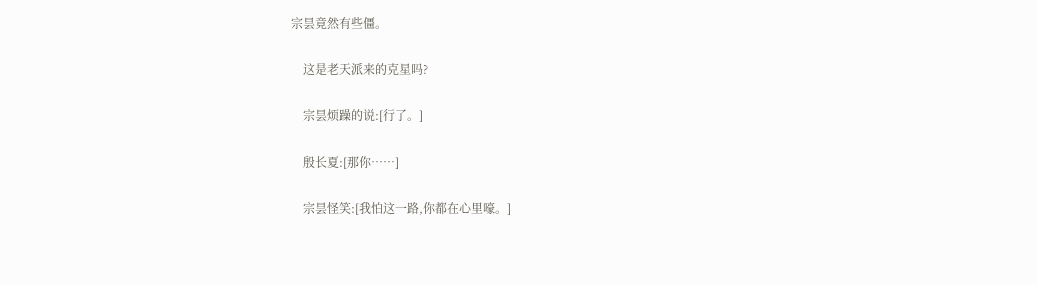宗昙竟然有些僵。

    这是老天派来的克星吗?

    宗昙烦躁的说:[行了。]

    殷长夏:[那你……]

    宗昙怪笑:[我怕这一路,你都在心里嚎。]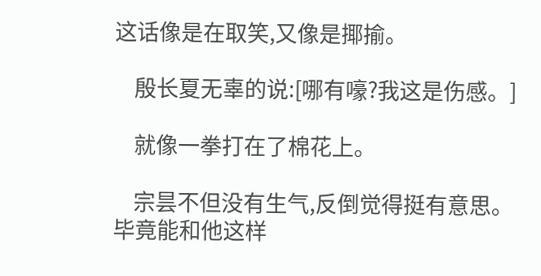这话像是在取笑,又像是揶揄。

    殷长夏无辜的说:[哪有嚎?我这是伤感。]

    就像一拳打在了棉花上。

    宗昙不但没有生气,反倒觉得挺有意思。毕竟能和他这样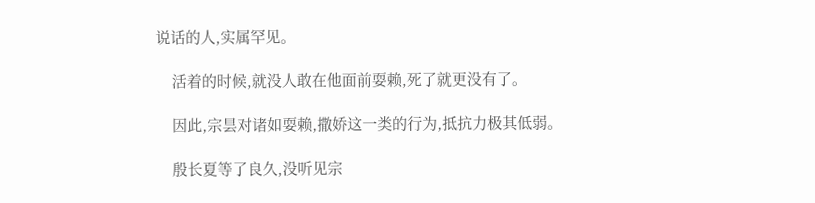说话的人,实属罕见。

    活着的时候,就没人敢在他面前耍赖,死了就更没有了。

    因此,宗昙对诸如耍赖,撒娇这一类的行为,抵抗力极其低弱。

    殷长夏等了良久,没听见宗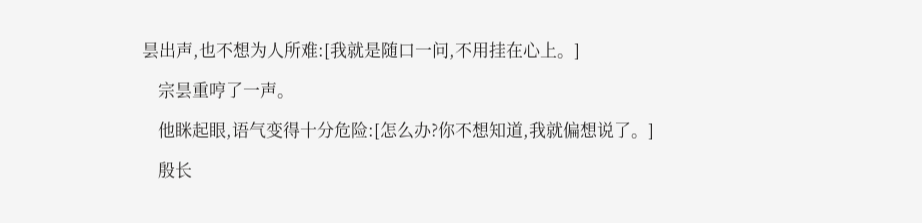昙出声,也不想为人所难:[我就是随口一问,不用挂在心上。]

    宗昙重哼了一声。

    他眯起眼,语气变得十分危险:[怎么办?你不想知道,我就偏想说了。]

    殷长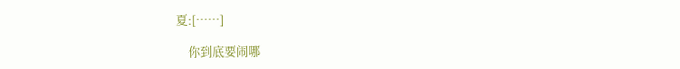夏:[……]

    你到底要闹哪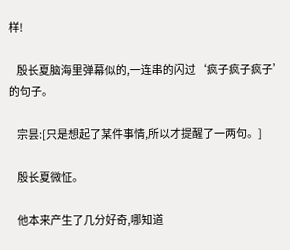样!

    殷长夏脑海里弹幕似的,一连串的闪过‘疯子疯子疯子’的句子。

    宗昙:[只是想起了某件事情,所以才提醒了一两句。]

    殷长夏微怔。

    他本来产生了几分好奇,哪知道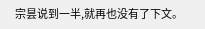宗昙说到一半,就再也没有了下文。